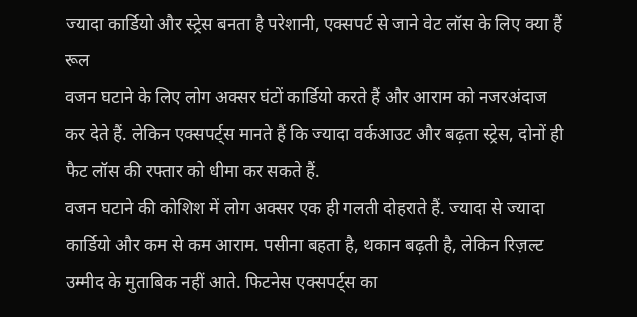ज्यादा कार्डियो और स्ट्रेस बनता है परेशानी, एक्सपर्ट से जाने वेट लॉस के लिए क्या हैं रूल
वजन घटाने के लिए लोग अक्सर घंटों कार्डियो करते हैं और आराम को नजरअंदाज कर देते हैं. लेकिन एक्सपर्ट्स मानते हैं कि ज्यादा वर्कआउट और बढ़ता स्ट्रेस, दोनों ही फैट लॉस की रफ्तार को धीमा कर सकते हैं.
वजन घटाने की कोशिश में लोग अक्सर एक ही गलती दोहराते हैं. ज्यादा से ज्यादा कार्डियो और कम से कम आराम. पसीना बहता है, थकान बढ़ती है, लेकिन रिज़ल्ट उम्मीद के मुताबिक नहीं आते. फिटनेस एक्सपर्ट्स का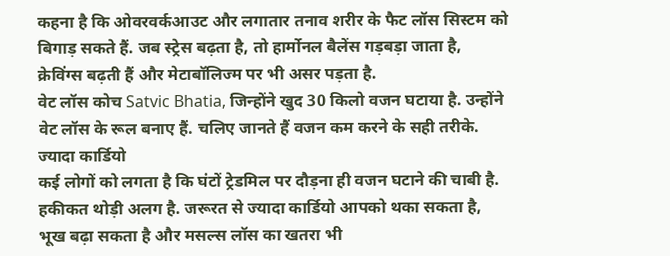कहना है कि ओवरवर्कआउट और लगातार तनाव शरीर के फैट लॉस सिस्टम को बिगाड़ सकते हैं. जब स्ट्रेस बढ़ता है, तो हार्मोनल बैलेंस गड़बड़ा जाता है, क्रेविंग्स बढ़ती हैं और मेटाबॉलिज्म पर भी असर पड़ता है.
वेट लॉस कोच Satvic Bhatia, जिन्होंने खुद 30 किलो वजन घटाया है. उन्होंने वेट लॉस के रूल बनाए हैं. चलिए जानते हैं वजन कम करने के सही तरीके.
ज्यादा कार्डियो
कई लोगों को लगता है कि घंटों ट्रेडमिल पर दौड़ना ही वजन घटाने की चाबी है. हकीकत थोड़ी अलग है. जरूरत से ज्यादा कार्डियो आपको थका सकता है, भूख बढ़ा सकता है और मसल्स लॉस का खतरा भी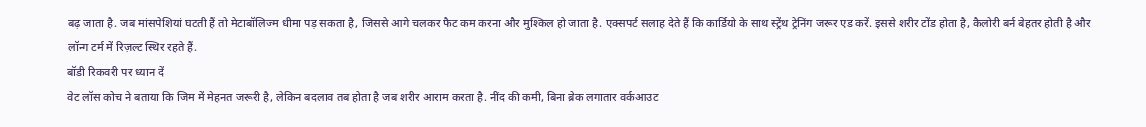बढ़ जाता है. जब मांसपेशियां घटती हैं तो मेटाबॉलिज्म धीमा पड़ सकता है, जिससे आगे चलकर फैट कम करना और मुश्किल हो जाता है. एक्सपर्ट सलाह देते हैं कि कार्डियो के साथ स्ट्रेंथ ट्रेनिंग जरूर एड करें. इससे शरीर टोंड होता है, कैलोरी बर्न बेहतर होती है और लॉन्ग टर्म में रिज़ल्ट स्थिर रहते हैं.
बॉडी रिकवरी पर ध्यान दें
वेट लॉस कोच ने बताया कि जिम में मेहनत जरूरी है, लेकिन बदलाव तब होता है जब शरीर आराम करता है. नींद की कमी, बिना ब्रेक लगातार वर्कआउट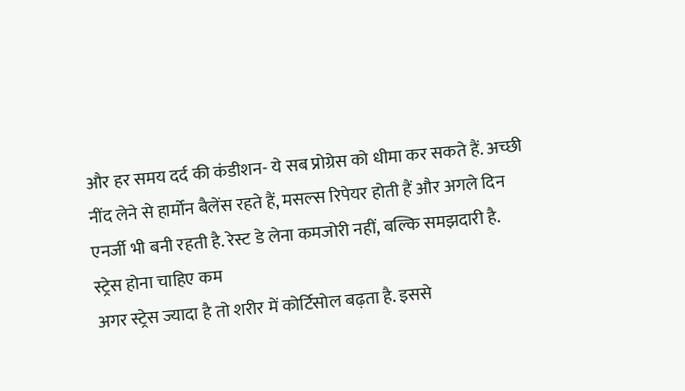और हर समय दर्द की कंडीशन- ये सब प्रोग्रेस को धीमा कर सकते हैं. अच्छी नींद लेने से हार्मोन बैलेंस रहते हैं, मसल्स रिपेयर होती हैं और अगले दिन एनर्जी भी बनी रहती है. रेस्ट डे लेना कमजोरी नहीं, बल्कि समझदारी है.
स्ट्रेस होना चाहिए कम
अगर स्ट्रेस ज्यादा है तो शरीर में कोर्टिसोल बढ़ता है. इससे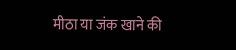मीठा या जंक खाने की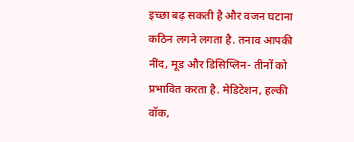इच्छा बढ़ सकती है और वजन घटाना कठिन लगने लगता है. तनाव आपकी नींद, मूड और डिसिप्लिन- तीनों को प्रभावित करता है. मेडिटेशन, हल्की वॉक,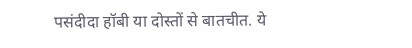पसंदीदा हॉबी या दोस्तों से बातचीत. ये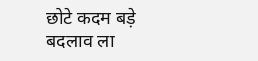छोटे कदम बड़े बदलाव ला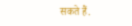सकते हैं.